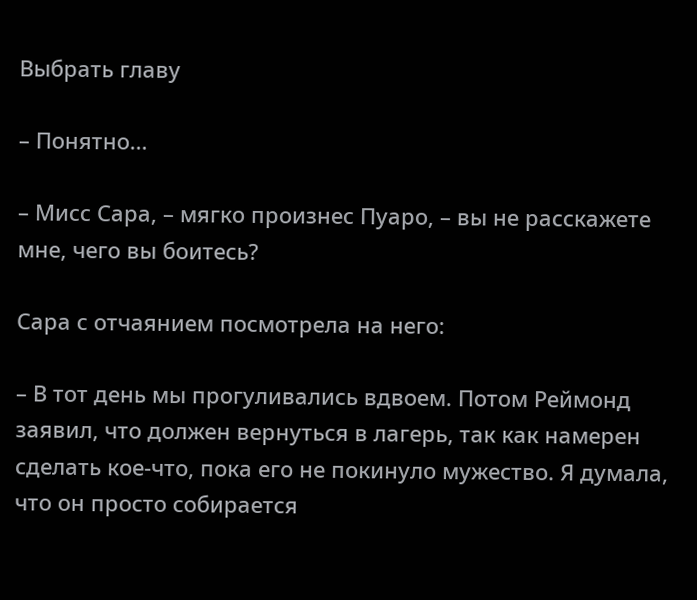Выбрать главу

– Понятно…

– Мисс Сара, – мягко произнес Пуаро, – вы не расскажете мне, чего вы боитесь?

Сара с отчаянием посмотрела на него:

– В тот день мы прогуливались вдвоем. Потом Реймонд заявил, что должен вернуться в лагерь, так как намерен сделать кое-что, пока его не покинуло мужество. Я думала, что он просто собирается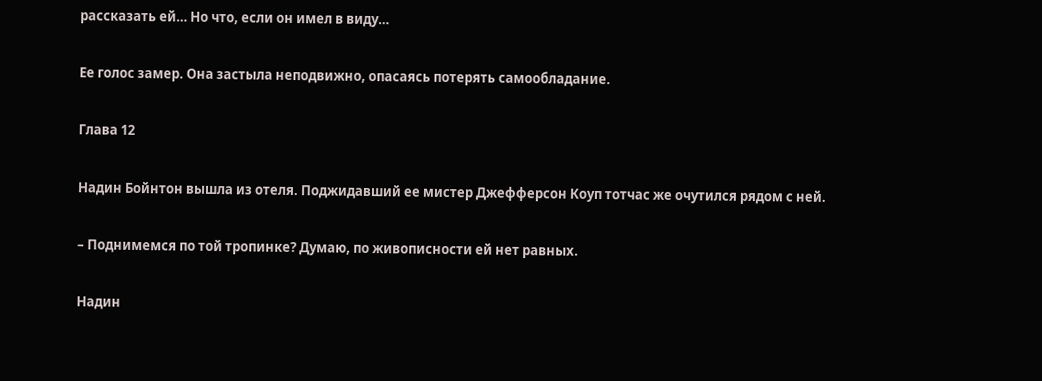рассказать ей… Но что, если он имел в виду…

Ее голос замер. Она застыла неподвижно, опасаясь потерять самообладание.

Глава 12

Надин Бойнтон вышла из отеля. Поджидавший ее мистер Джефферсон Коуп тотчас же очутился рядом с ней.

– Поднимемся по той тропинке? Думаю, по живописности ей нет равных.

Надин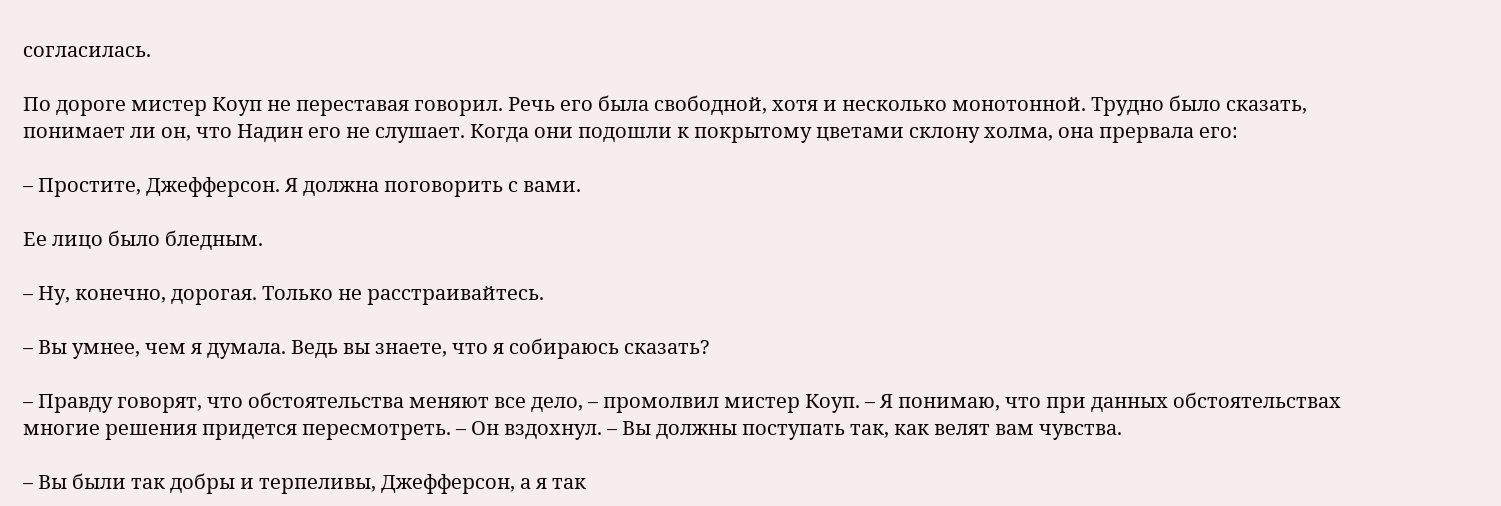согласилась.

По дороге мистер Коуп не переставая говорил. Речь его была свободной, хотя и несколько монотонной. Трудно было сказать, понимает ли он, что Надин его не слушает. Когда они подошли к покрытому цветами склону холма, она прервала его:

– Простите, Джефферсон. Я должна поговорить с вами.

Ее лицо было бледным.

– Ну, конечно, дорогая. Только не расстраивайтесь.

– Вы умнее, чем я думала. Ведь вы знаете, что я собираюсь сказать?

– Правду говорят, что обстоятельства меняют все дело, – промолвил мистер Коуп. – Я понимаю, что при данных обстоятельствах многие решения придется пересмотреть. – Он вздохнул. – Вы должны поступать так, как велят вам чувства.

– Вы были так добры и терпеливы, Джефферсон, а я так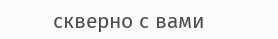скверно с вами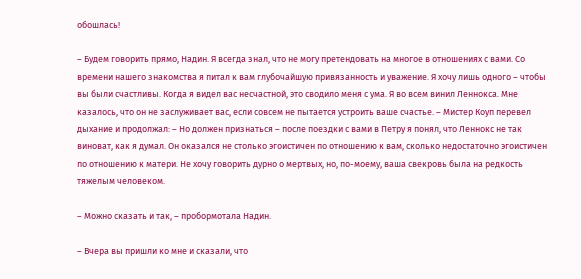обошлась!

– Будем говорить прямо, Надин. Я всегда знал, что не могу претендовать на многое в отношениях с вами. Со времени нашего знакомства я питал к вам глубочайшую привязанность и уважение. Я хочу лишь одного – чтобы вы были счастливы. Когда я видел вас несчастной, это сводило меня с ума. Я во всем винил Леннокса. Мне казалось, что он не заслуживает вас, если совсем не пытается устроить ваше счастье. – Мистер Коуп перевел дыхание и продолжал: – Но должен признаться – после поездки с вами в Петру я понял, что Леннокс не так виноват, как я думал. Он оказался не столько эгоистичен по отношению к вам, сколько недостаточно эгоистичен по отношению к матери. Не хочу говорить дурно о мертвых, но, по-моему, ваша свекровь была на редкость тяжелым человеком.

– Можно сказать и так, – пробормотала Надин.

– Вчера вы пришли ко мне и сказали, что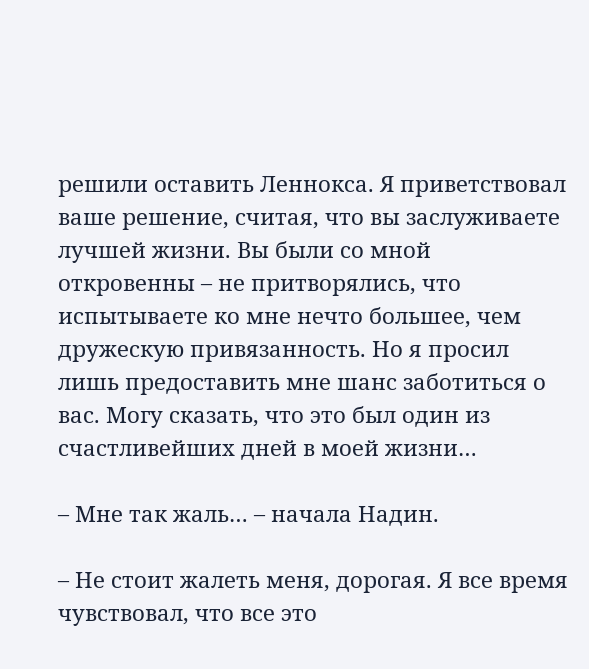решили оставить Леннокса. Я приветствовал ваше решение, считая, что вы заслуживаете лучшей жизни. Вы были со мной откровенны – не притворялись, что испытываете ко мне нечто большее, чем дружескую привязанность. Но я просил лишь предоставить мне шанс заботиться о вас. Могу сказать, что это был один из счастливейших дней в моей жизни…

– Мне так жаль… – начала Надин.

– Не стоит жалеть меня, дорогая. Я все время чувствовал, что все это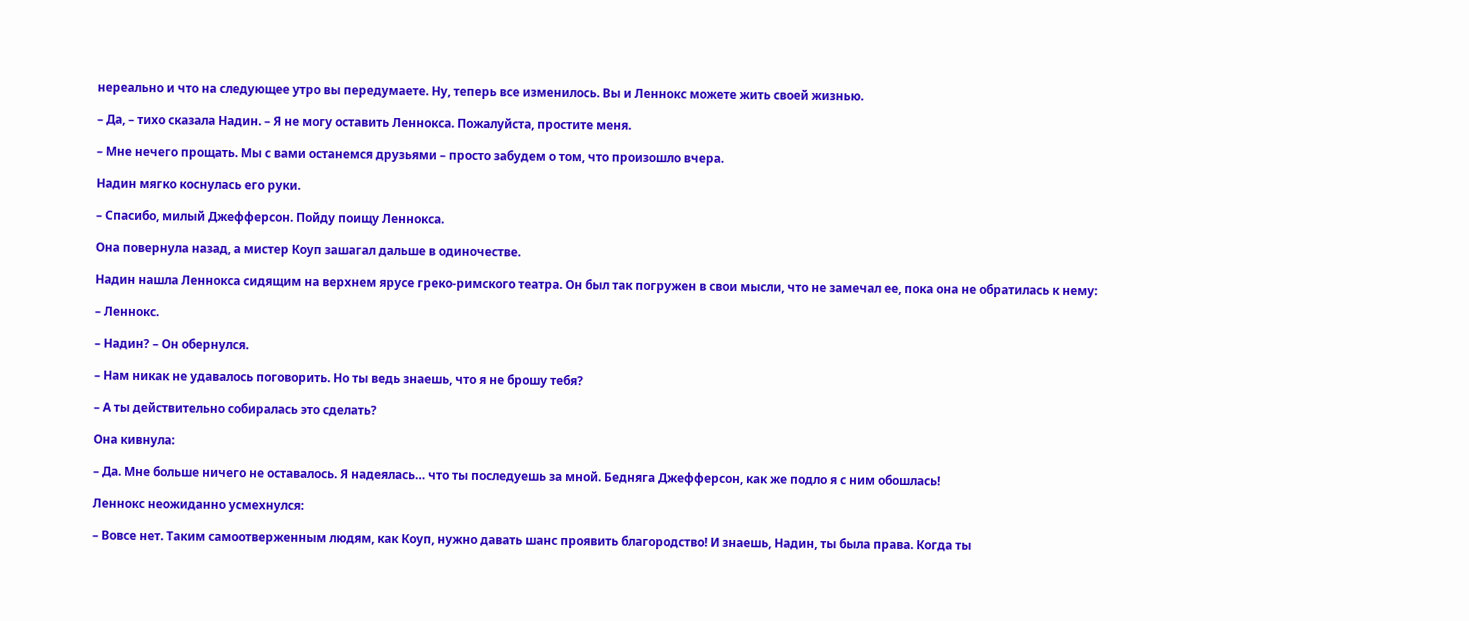нереально и что на следующее утро вы передумаете. Ну, теперь все изменилось. Вы и Леннокс можете жить своей жизнью.

– Да, – тихо сказала Надин. – Я не могу оставить Леннокса. Пожалуйста, простите меня.

– Мне нечего прощать. Мы с вами останемся друзьями – просто забудем о том, что произошло вчера.

Надин мягко коснулась его руки.

– Спасибо, милый Джефферсон. Пойду поищу Леннокса.

Она повернула назад, а мистер Коуп зашагал дальше в одиночестве.

Надин нашла Леннокса сидящим на верхнем ярусе греко-римского театра. Он был так погружен в свои мысли, что не замечал ее, пока она не обратилась к нему:

– Леннокс.

– Надин? – Он обернулся.

– Нам никак не удавалось поговорить. Но ты ведь знаешь, что я не брошу тебя?

– А ты действительно собиралась это сделать?

Она кивнула:

– Да. Мне больше ничего не оставалось. Я надеялась… что ты последуешь за мной. Бедняга Джефферсон, как же подло я с ним обошлась!

Леннокс неожиданно усмехнулся:

– Вовсе нет. Таким самоотверженным людям, как Коуп, нужно давать шанс проявить благородство! И знаешь, Надин, ты была права. Когда ты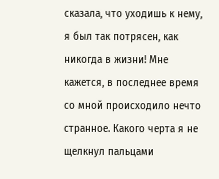сказала, что уходишь к нему, я был так потрясен, как никогда в жизни! Мне кажется, в последнее время со мной происходило нечто странное. Какого черта я не щелкнул пальцами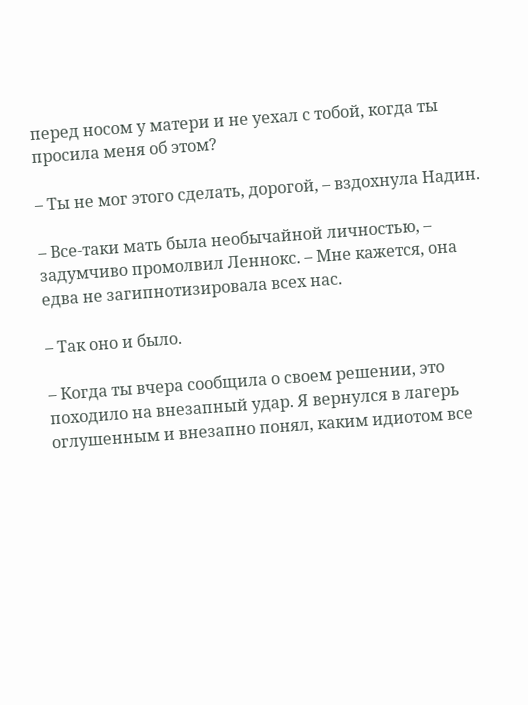перед носом у матери и не уехал с тобой, когда ты просила меня об этом?

– Ты не мог этого сделать, дорогой, – вздохнула Надин.

– Все-таки мать была необычайной личностью, – задумчиво промолвил Леннокс. – Мне кажется, она едва не загипнотизировала всех нас.

– Так оно и было.

– Когда ты вчера сообщила о своем решении, это походило на внезапный удар. Я вернулся в лагерь оглушенным и внезапно понял, каким идиотом все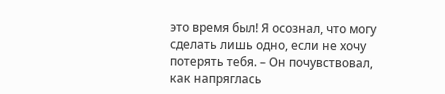это время был! Я осознал, что могу сделать лишь одно, если не хочу потерять тебя. – Он почувствовал, как напряглась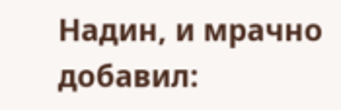Надин, и мрачно добавил: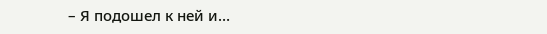– Я подошел к ней и…